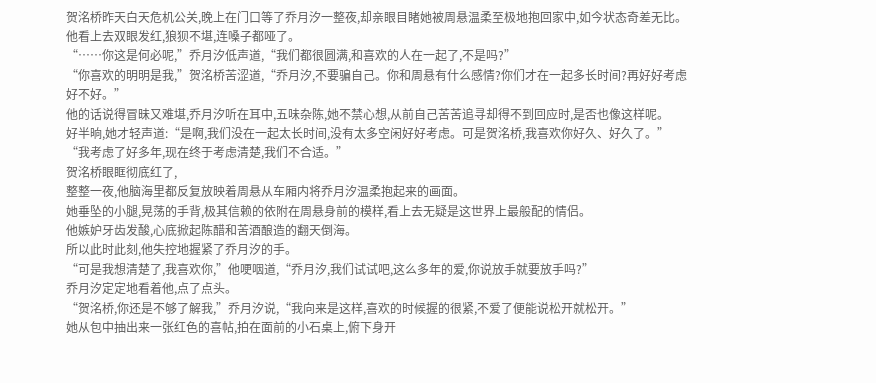贺洺桥昨天白天危机公关,晚上在门口等了乔月汐一整夜,却亲眼目睹她被周悬温柔至极地抱回家中,如今状态奇差无比。
他看上去双眼发红,狼狈不堪,连嗓子都哑了。
“……你这是何必呢,”乔月汐低声道,“我们都很圆满,和喜欢的人在一起了,不是吗?”
“你喜欢的明明是我,”贺洺桥苦涩道,“乔月汐,不要骗自己。你和周悬有什么感情?你们才在一起多长时间?再好好考虑好不好。”
他的话说得冒昧又难堪,乔月汐听在耳中,五味杂陈,她不禁心想,从前自己苦苦追寻却得不到回应时,是否也像这样呢。
好半晌,她才轻声道:“是啊,我们没在一起太长时间,没有太多空闲好好考虑。可是贺洺桥,我喜欢你好久、好久了。”
“我考虑了好多年,现在终于考虑清楚,我们不合适。”
贺洺桥眼眶彻底红了,
整整一夜,他脑海里都反复放映着周悬从车厢内将乔月汐温柔抱起来的画面。
她垂坠的小腿,晃荡的手背,极其信赖的依附在周悬身前的模样,看上去无疑是这世界上最般配的情侣。
他嫉妒牙齿发酸,心底掀起陈醋和苦酒酿造的翻天倒海。
所以此时此刻,他失控地握紧了乔月汐的手。
“可是我想清楚了,我喜欢你,”他哽咽道,“乔月汐,我们试试吧,这么多年的爱,你说放手就要放手吗?”
乔月汐定定地看着他,点了点头。
“贺洺桥,你还是不够了解我,”乔月汐说,“我向来是这样,喜欢的时候握的很紧,不爱了便能说松开就松开。”
她从包中抽出来一张红色的喜帖,拍在面前的小石桌上,俯下身开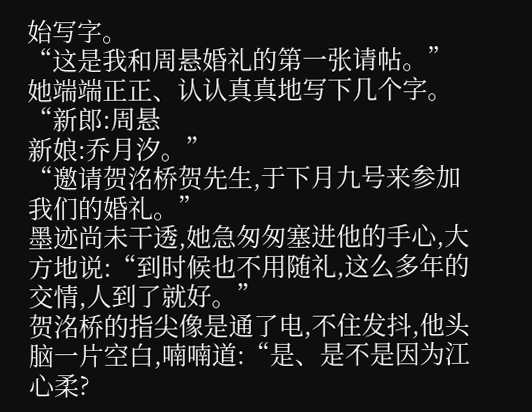始写字。
“这是我和周悬婚礼的第一张请帖。”
她端端正正、认认真真地写下几个字。
“新郎:周悬
新娘:乔月汐。”
“邀请贺洺桥贺先生,于下月九号来参加我们的婚礼。”
墨迹尚未干透,她急匆匆塞进他的手心,大方地说:“到时候也不用随礼,这么多年的交情,人到了就好。”
贺洺桥的指尖像是通了电,不住发抖,他头脑一片空白,喃喃道:“是、是不是因为江心柔?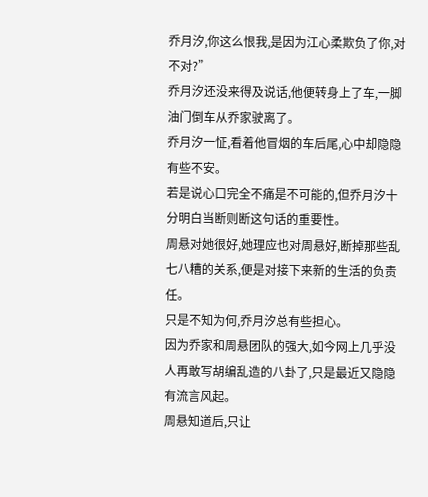乔月汐,你这么恨我,是因为江心柔欺负了你,对不对?”
乔月汐还没来得及说话,他便转身上了车,一脚油门倒车从乔家驶离了。
乔月汐一怔,看着他冒烟的车后尾,心中却隐隐有些不安。
若是说心口完全不痛是不可能的,但乔月汐十分明白当断则断这句话的重要性。
周悬对她很好,她理应也对周悬好,断掉那些乱七八糟的关系,便是对接下来新的生活的负责任。
只是不知为何,乔月汐总有些担心。
因为乔家和周悬团队的强大,如今网上几乎没人再敢写胡编乱造的八卦了,只是最近又隐隐有流言风起。
周悬知道后,只让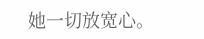她一切放宽心。